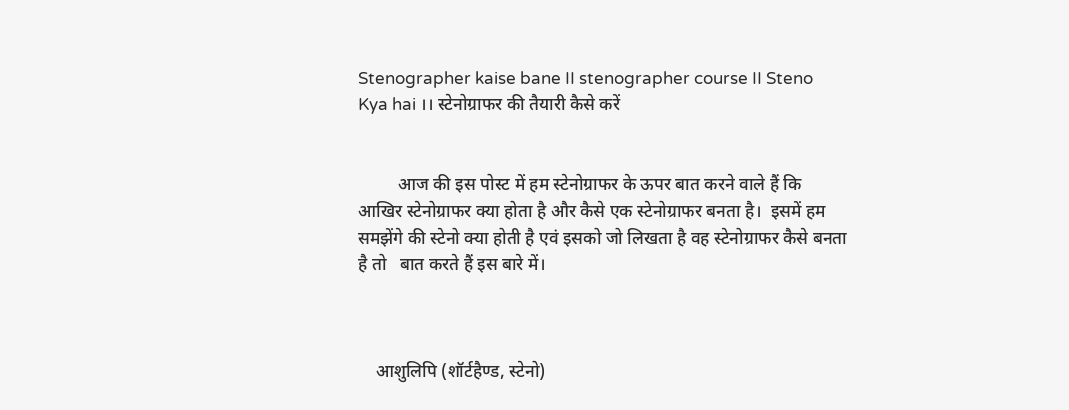Stenographer kaise bane II stenographer course II Steno Kya hai ।। स्‍टेनोग्राफर की तैयारी कैसे करें


         आज की इस पोस्ट में हम स्टेनोग्राफर के ऊपर बात करने वाले हैं कि आखिर स्टेनोग्राफर क्या होता है और कैसे एक स्टेनोग्राफर बनता है।  इसमें हम समझेंगे की स्टेनो क्या होती है एवं इसको जो लिखता है वह स्टेनोग्राफर कैसे बनता है तो   बात करते हैं इस बारे में।



    आशुलिपि (शॉर्टहैण्‍ड, स्‍टेनो)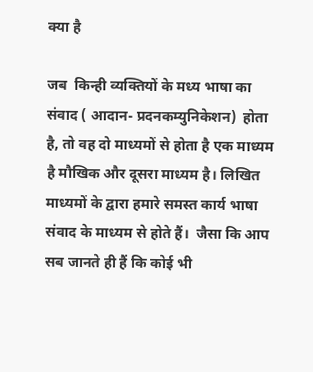क्‍या है

जब  किन्ही व्यक्तियों के मध्य भाषा का संवाद ( आदान- प्रदनकम्युनिकेशन)  होता है, तो वह दो माध्यमों से होता है एक माध्यम है मौखिक और दूसरा माध्यम है। लिखित माध्यमों के द्वारा हमारे समस्त कार्य भाषा संवाद के माध्यम से होते हैं।  जैसा कि आप सब जानते ही हैं कि कोई भी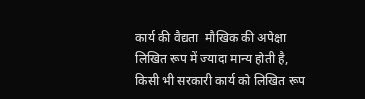कार्य की वैद्यता  मौखिक की अपेक्षा लिखित रूप में ज्यादा मान्य होती है, किसी भी सरकारी कार्य को लिखित रूप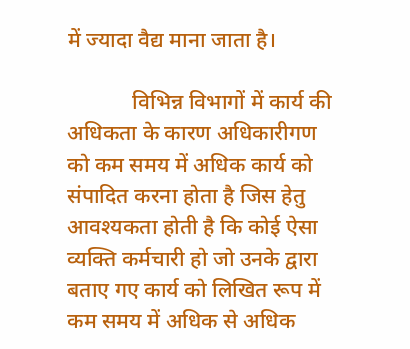में ज्यादा वैद्य माना जाता है।

            विभिन्न विभागों में कार्य की अधिकता के कारण अधिकारीगण को कम समय में अधिक कार्य को संपादित करना होता है जिस हेतु आवश्यकता होती है कि कोई ऐसा व्यक्ति कर्मचारी हो जो उनके द्वारा बताए गए कार्य को लिखित रूप में कम समय में अधिक से अधिक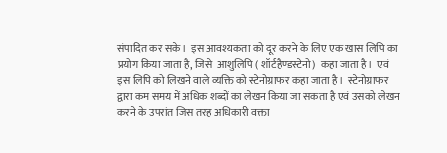संपादित कर सके।  इस आवश्यकता को दूर करने के लिए एक खास लिपि का प्रयोग किया जाता है, जिसे  आशुलिपि ( शॉर्टहैण्‍डस्टेनो)  कहा जाता है।  एवं इस लिपि को लिखने वाले व्यक्ति को स्टेनोग्राफर कहा जाता है।  स्टेनोग्राफर द्वारा कम समय में अधिक शब्दों का लेखन किया जा सकता है एवं उसको लेखन करने के उपरांत जिस तरह अधिकारी वक्ता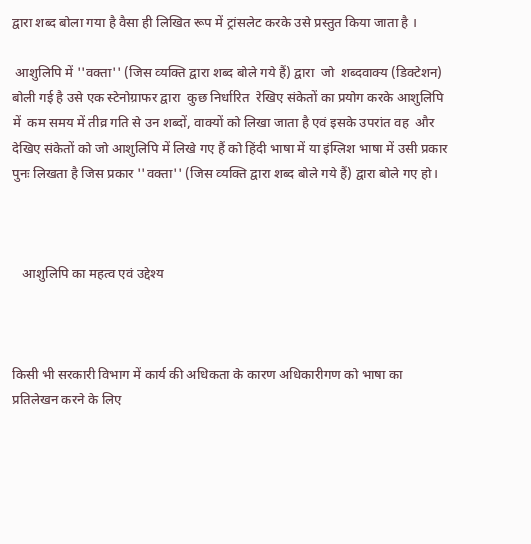द्वारा शब्द बोला गया है वैसा ही लिखित रूप में ट्रांसलेट करके उसे प्रस्तुत किया जाता है ।

 आशुलिपि में ''वक्ता'' (जिस व्‍यक्ति द्वारा शब्‍द बोले गये हैं) द्वारा  जो  शब्दवाक्य (डिक्‍टेशन)  बोली गई है उसे एक स्टेनोग्राफर द्वारा  कुछ निर्धारित  रेखिए संकेतों का प्रयोग करके आशुलिपि में  कम समय में तीव्र गति से उन शब्दों, वाक्यों को लिखा जाता है एवं इसके उपरांत वह  और देखिए संकेतों को जो आशुलिपि में लिखे गए हैं को हिंदी भाषा में या इंग्लिश भाषा में उसी प्रकार पुनः लिखता है जिस प्रकार ''वक्ता'' (जिस व्‍यक्ति द्वारा शब्‍द बोले गये हैं) द्वारा बोले गए हो।



   आशुलिपि का महत्व एवं उद्देश्य



किसी भी सरकारी विभाग में कार्य की अधिकता के कारण अधिकारीगण को भाषा का प्रतिलेखन करने के लिए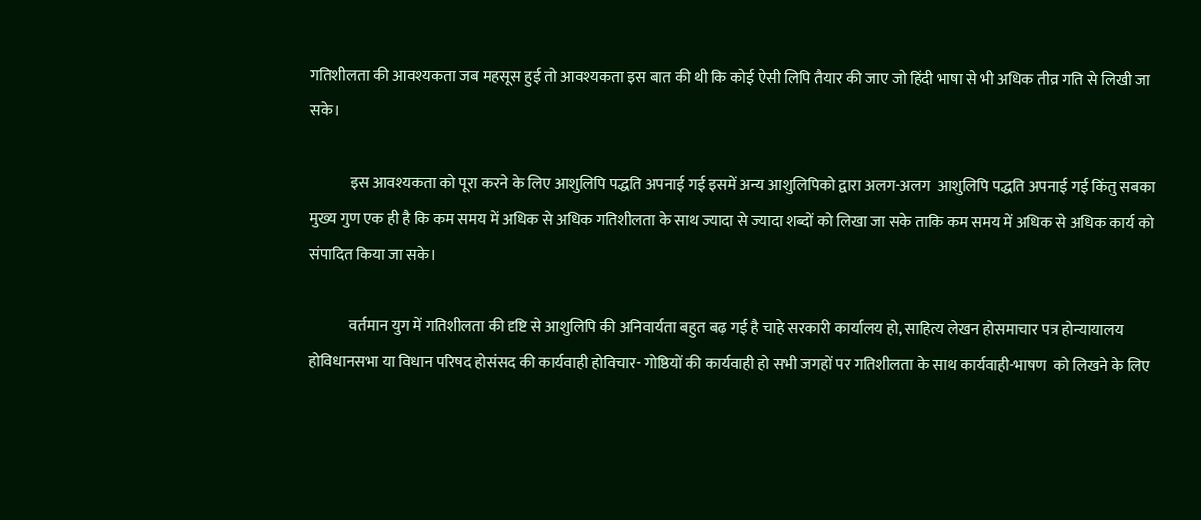गतिशीलता की आवश्यकता जब महसूस हुई तो आवश्यकता इस बात की थी कि कोई ऐसी लिपि तैयार की जाए जो हिंदी भाषा से भी अधिक तीव्र गति से लिखी जा सके।

             इस आवश्यकता को पूरा करने के लिए आशुलिपि पद्धति अपनाई गई इसमें अन्य आशुलिपिको द्वारा अलग-अलग  आशुलिपि पद्धति अपनाई गई किंतु सबका मुख्य गुण एक ही है कि कम समय में अधिक से अधिक गतिशीलता के साथ ज्यादा से ज्यादा शब्दों को लिखा जा सके ताकि कम समय में अधिक से अधिक कार्य को संपादित किया जा सके।

             वर्तमान युग में गतिशीलता की दृष्टि से आशुलिपि की अनिवार्यता बहुत बढ़ गई है चाहे सरकारी कार्यालय हो, साहित्य लेखन होसमाचार पत्र होन्यायालय होविधानसभा या विधान परिषद होसंसद की कार्यवाही होविचार- गोष्ठियों की कार्यवाही हो सभी जगहों पर गतिशीलता के साथ कार्यवाही-भाषण  को लिखने के लिए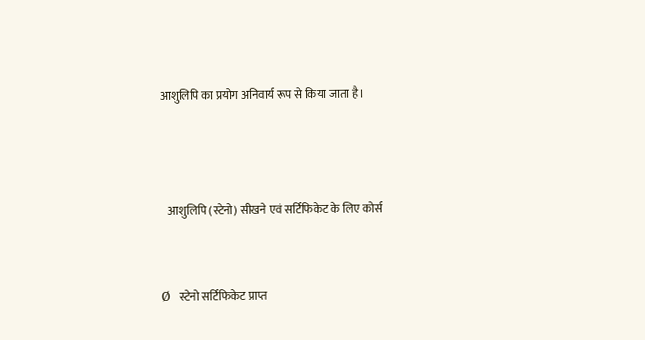आशुलिपि का प्रयोग अनिवार्य रूप से किया जाता है।



   आशुलि‍पि (स्टेनो) सीखने एवं सर्टिफिकेट के लिए कोर्स


Ø   स्टेनो सर्टिफिकेट प्राप्त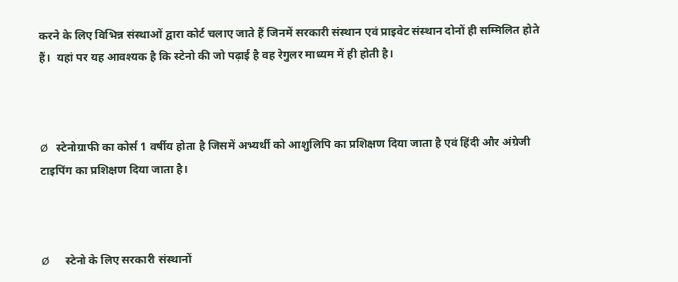करने के लिए विभिन्न संस्थाओं द्वारा कोर्ट चलाए जाते हैं जिनमें सरकारी संस्थान एवं प्राइवेट संस्थान दोनों ही सम्मिलित होते हैं।  यहां पर यह आवश्यक है कि स्टेनो की जो पढ़ाई है वह रेगुलर माध्यम में ही होती है।



Ø    स्टेनोग्राफी का कोर्स 1 वर्षीय होता है जिसमें अभ्यर्थी को आशुलिपि का प्रशिक्षण दिया जाता है एवं हिंदी और अंग्रेजी टाइपिंग का प्रशिक्षण दिया जाता है।



Ø        स्टेनो के लिए सरकारी संस्थानों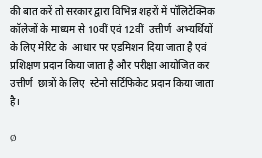की बात करें तो सरकार द्वारा विभिन्न शहरों में पॉलिटेक्निक कॉलेजों के माध्यम से 10वीं एवं 12वीं  उत्तीर्ण  अभ्यर्थियों के लिए मेरिट के  आधार पर एडमिशन दिया जाता है एवं प्रशिक्षण प्रदान किया जाता है और परीक्षा आयोजित कर उत्तीर्ण  छात्रों के लिए  स्टेनो सर्टिफिकेट प्रदान किया जाता है।

Ø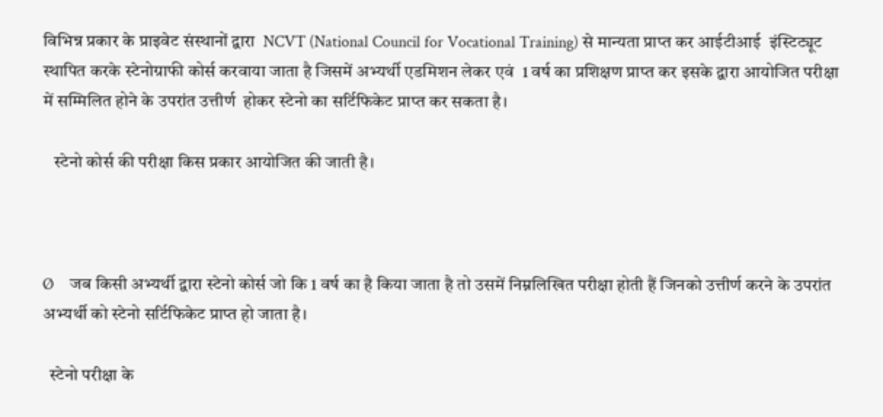विभिन्न प्रकार के प्राइवेट संस्थानों द्वारा  NCVT (National Council for Vocational Training) से मान्यता प्राप्त कर आईटीआई  इंस्टिट्यूट स्थापित करके स्टेनोग्राफी कोर्स करवाया जाता है जिसमें अभ्यर्थी एडमिशन लेकर एवं  1 वर्ष का प्रशिक्षण प्राप्त कर इसके द्वारा आयोजित परीक्षा में सम्मिलित होने के उपरांत उत्तीर्ण  होकर स्टेनो का सर्टिफिकेट प्राप्त कर सकता है।

   स्टेनो कोर्स की परीक्षा किस प्रकार आयोजित की जाती है।



Ø    जब किसी अभ्यर्थी द्वारा स्टेनो कोर्स जो कि 1 वर्ष का है किया जाता है तो उसमें निम्नलिखित परीक्षा होती हैं जिनको उत्तीर्ण करने के उपरांत अभ्यर्थी को स्टेनो सर्टिफिकेट प्राप्त हो जाता है।

  स्टेनो परीक्षा के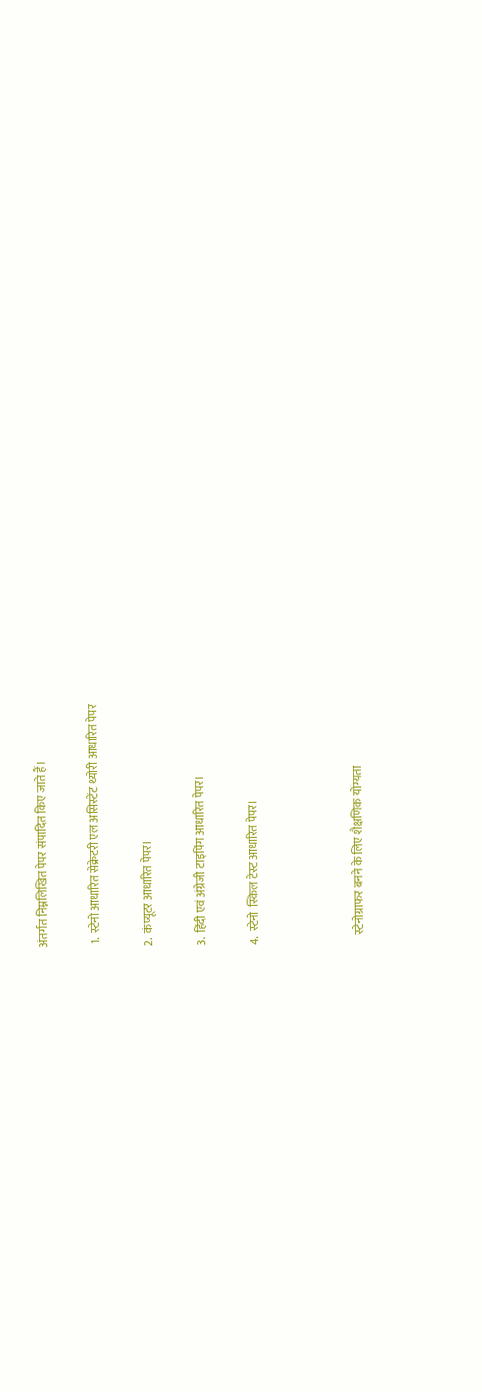अंतर्गत निम्नलिखित पेपर संपादित किए जाते हैं।

 1.  स्टेनो आधारित सेक्रेटरी एल असिस्टेंट थ्योरी आधारित पेपर

2.  कंप्यूटर आधारित पेपर।

3.  हिंदी एवं अंग्रेजी टाइपिंग आधारित पेपर।

4.  स्टेनो  स्किल टेस्ट आधारित पेपर।



    स्टेनोग्राफर बनने के लिए शैक्षणिक योग्यता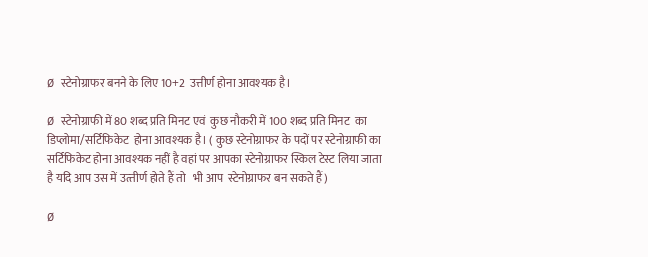Ø स्टेनोग्राफर बनने के लिए 10+2  उत्तीर्ण होना आवश्‍यक है।

Ø स्टेनोग्राफी में 80 शब्द प्रति मिनट एवं  कुछ नौकरी में 100 शब्द प्रति मिनट  का  डिप्लोमा/सर्टिफिकेट  होना आवश्यक है। ( कुछ स्टेनोग्राफर के पदों पर स्टेनोग्राफी का सर्टिफिकेट होना आवश्यक नहीं है वहां पर आपका स्टेनोग्राफर स्किल टेस्ट लिया जाता है यदि आप उस में उत्‍तीर्ण होते हैं तो   भी आप  स्टेनोग्राफर बन सकते हैं)

Ø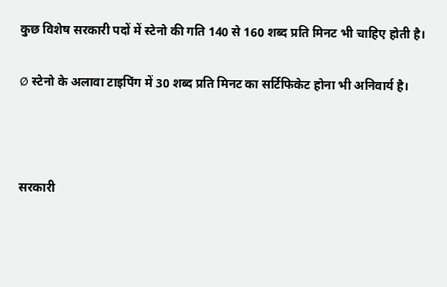कुछ विशेष सरकारी पदों में स्टेनो की गति 140 से 160 शब्द प्रति मिनट भी चाहिए होती है।

Ø स्टेनो के अलावा टाइपिंग में 30 शब्द प्रति मिनट का सर्टिफिकेट होना भी अनिवार्य है।



सरकारी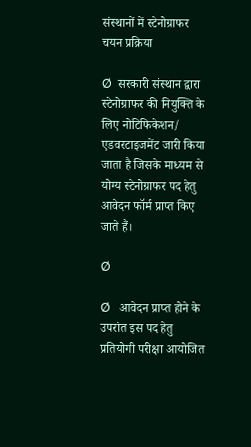संस्थानों में स्टेनोग्राफर चयन प्रक्रिया

Ø  सरकारी संस्थान द्वारा स्टेनोग्राफर की नियुक्ति के लिए नोटिफिकेशन/ एडवरटाइजमेंट जारी किया जाता है जिसके माध्यम से योग्य स्टेनोग्राफर पद हेतु आवेदन फॉर्म प्राप्त किए जाते हैं।

Ø

Ø   आवेदन प्राप्त होने के उपरांत इस पद हेतु  प्रतियोगी परीक्षा आयोजित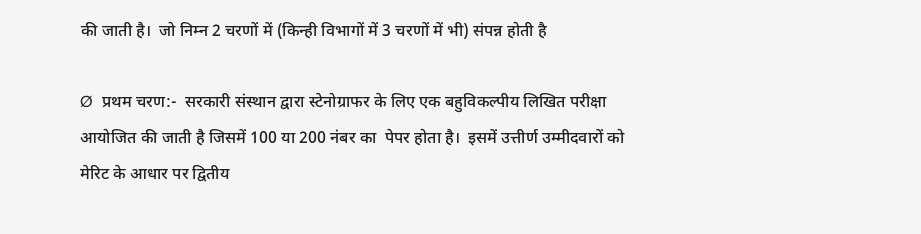की जाती है।  जो निम्न 2 चरणों में (किन्‍ही विभागों में 3 चरणों में भी) संपन्न होती है

Ø  प्रथम चरण:-  सरकारी संस्थान द्वारा स्टेनोग्राफर के लिए एक बहुविकल्पीय लिखित परीक्षा आयोजित की जाती है जिसमें 100 या 200 नंबर का  पेपर होता है।  इसमें उत्तीर्ण उम्‍मीदवारों को  मेरिट के आधार पर द्वितीय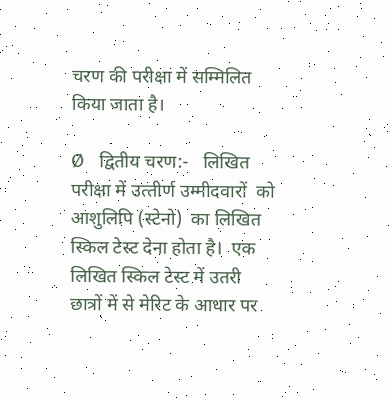चरण की परीक्षा में सम्मिलित किया जाता है।

Ø   द्वितीय चरण:-   लिखित परीक्षा में उत्‍तीर्ण उम्‍मीदवारों  को आशुलिपि (स्‍टेनो)  का लिखित स्किल टेस्ट देना होता है।  एक लिखित स्किल टेस्ट में उतरी छात्रों में से मेरिट के आधार पर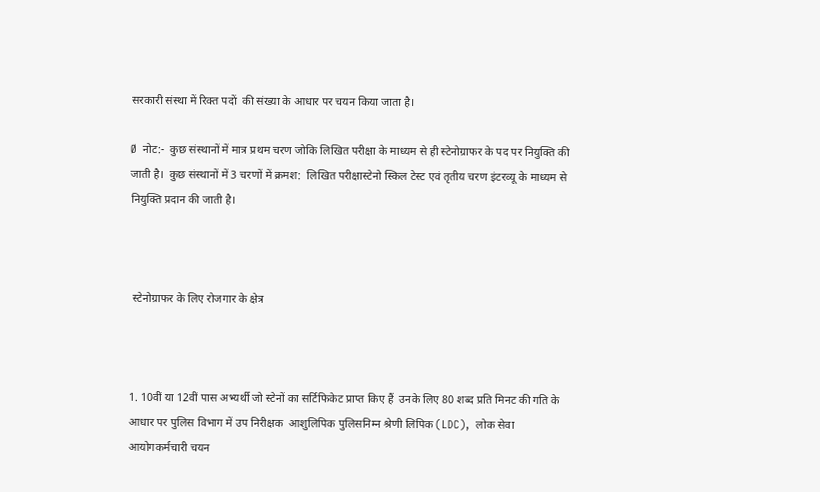सरकारी संस्था में रिक्त पदों  की संख्या के आधार पर चयन किया जाता है।

Ø  नोट:-  कुछ संस्थानों में मात्र प्रथम चरण जोकि लिखित परीक्षा के माध्यम से ही स्टेनोग्राफर के पद पर नियुक्ति की जाती है।  कुछ संस्थानों में 3 चरणों में क्रमश:  लिखित परीक्षास्टेनो स्किल टेस्ट एवं तृतीय चरण इंटरव्यू के माध्यम से नियुक्ति प्रदान की जाती है।



 स्टेनोग्राफर के लिए रोजगार के क्षेत्र



1. 10वीं या 12वीं पास अभ्‍यर्थी जो स्‍टेनों का सर्टिफिकेट प्राप्‍त किए हैं  उनके लिए 80 शब्द प्रति मिनट की गति के  आधार पर पुलिस विभाग में उप निरीक्षक  आशुलिपिक पुलिसनिम्न श्रेणी लिपिक (LDC),  लोक सेवा आयोगकर्मचारी चयन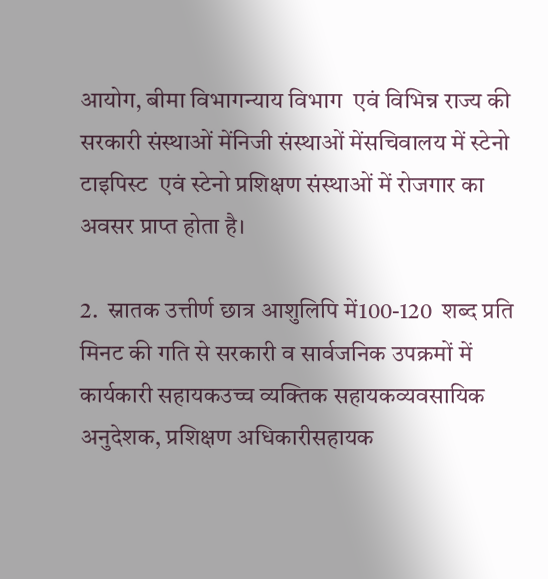आयोग, बीमा विभागन्याय विभाग  एवं विभिन्न राज्य की सरकारी संस्थाओं मेंनिजी संस्थाओं मेंसचिवालय में स्टेनो टाइपिस्ट  एवं स्टेनो प्रशिक्षण संस्थाओं में रोजगार का अवसर प्राप्त होता है।

2.  स्नातक उत्तीर्ण छात्र आशुलिपि में100-120  शब्द प्रति मिनट की गति से सरकारी व सार्वजनिक उपक्रमों में कार्यकारी सहायकउच्च व्यक्तिक सहायकव्यवसायिक अनुदेशक, प्रशिक्षण अधिकारीसहायक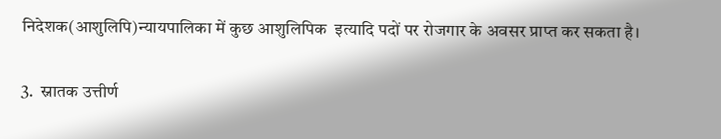निदेशक(आशुलिपि)न्यायपालिका में कुछ आशुलिपिक  इत्यादि पदों पर रोजगार के अवसर प्राप्त कर सकता है।

3.  स्नातक उत्तीर्ण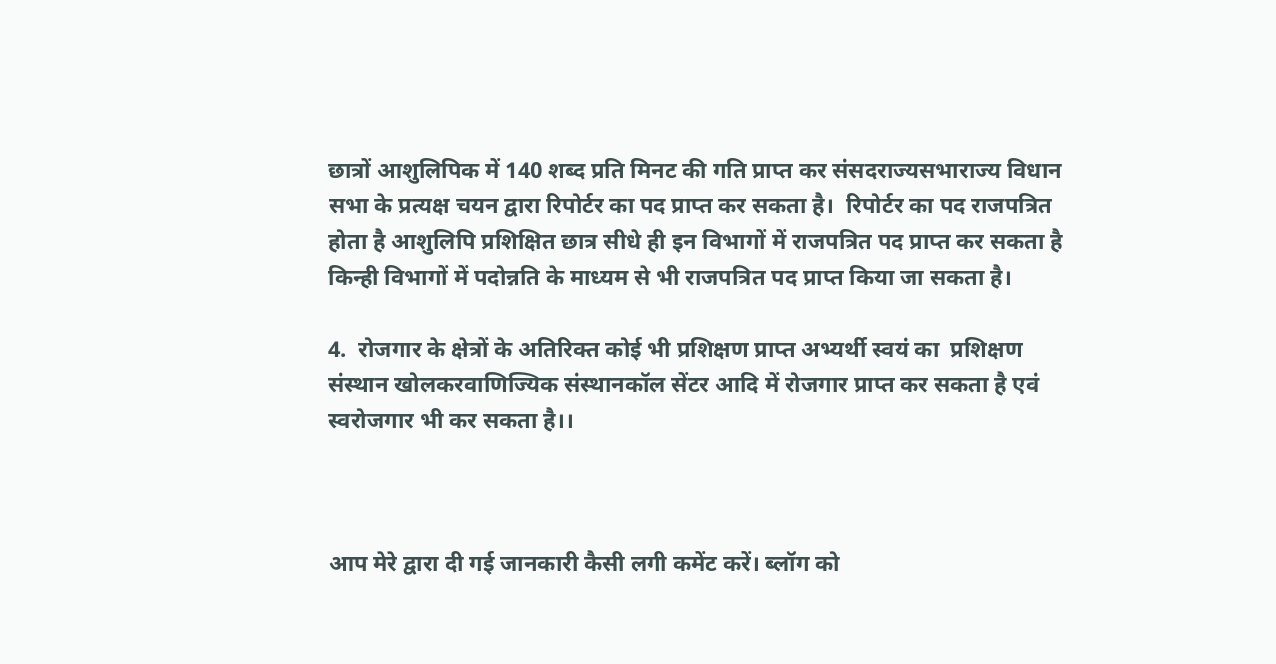छात्रों आशुलिपिक में 140 शब्द प्रति मिनट की गति प्राप्त कर संसदराज्यसभाराज्य विधान सभा के प्रत्यक्ष चयन द्वारा रिपोर्टर का पद प्राप्त कर सकता है।  रिपोर्टर का पद राजपत्रित होता है आशुलिपि प्रशिक्षित छात्र सीधे ही इन विभागों में राजपत्रित पद प्राप्त कर सकता है किन्ही विभागों में पदोन्नति के माध्यम से भी राजपत्रित पद प्राप्त किया जा सकता है।

4.  रोजगार के क्षेत्रों के अतिरिक्त कोई भी प्रशिक्षण प्राप्त अभ्यर्थी स्वयं का  प्रशिक्षण संस्थान खोलकरवाणिज्यिक संस्थानकॉल सेंटर आदि में रोजगार प्राप्त कर सकता है एवं स्वरोजगार भी कर सकता है।।



आप मेरे द्वारा दी गई जानकारी कैसी लगी कमेंट करें। ब्‍लॉग को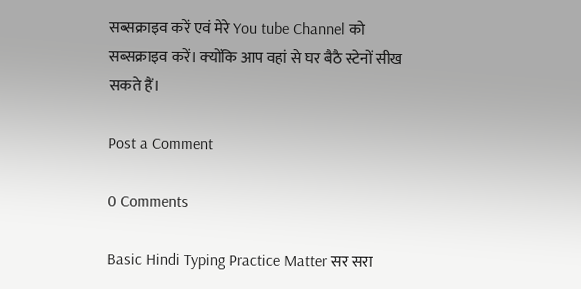सब्‍सक्राइव करें एवं मेरे You tube Channel को सब्‍सक्राइव करें। क्‍योंकि आप वहां से घर बैठै स्‍टेनों सीख सकते हैं।

Post a Comment

0 Comments

Basic Hindi Typing Practice Matter सर सरा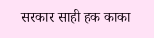सरकार साही हक काका